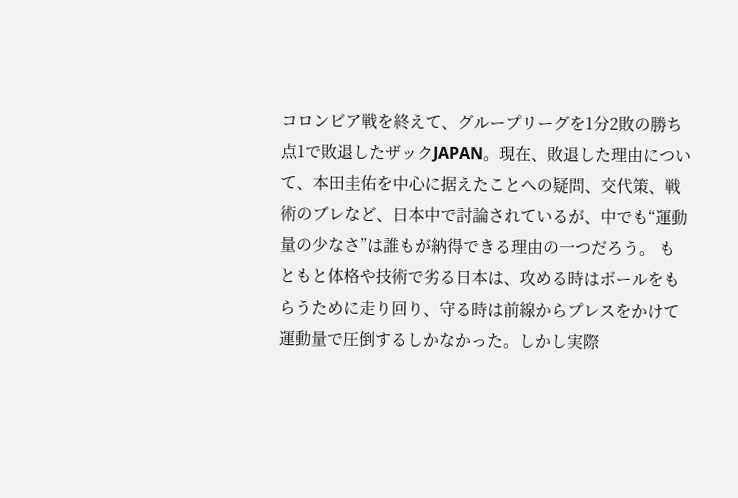コロンビア戦を終えて、グループリーグを1分2敗の勝ち点1で敗退したザックJAPAN。現在、敗退した理由について、本田圭佑を中心に据えたことへの疑問、交代策、戦術のブレなど、日本中で討論されているが、中でも“運動量の少なさ”は誰もが納得できる理由の一つだろう。 もともと体格や技術で劣る日本は、攻める時はボールをもらうために走り回り、守る時は前線からプレスをかけて運動量で圧倒するしかなかった。しかし実際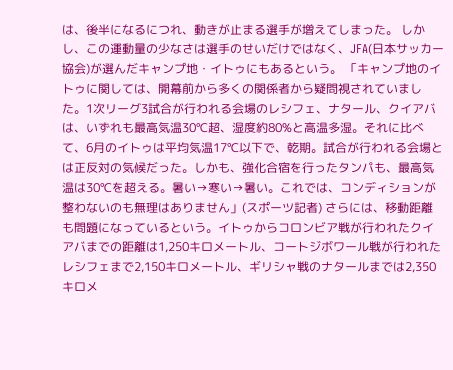は、後半になるにつれ、動きが止まる選手が増えてしまった。 しかし、この運動量の少なさは選手のせいだけではなく、JFA(日本サッカー協会)が選んだキャンプ地・イトゥにもあるという。 「キャンプ地のイトゥに関しては、開幕前から多くの関係者から疑問視されていました。1次リーグ3試合が行われる会場のレシフェ、ナタール、クイアバは、いずれも最高気温30℃超、湿度約80%と高温多湿。それに比べて、6月のイトゥは平均気温17℃以下で、乾期。試合が行われる会場とは正反対の気候だった。しかも、強化合宿を行ったタンパも、最高気温は30℃を超える。暑い→寒い→暑い。これでは、コンディションが整わないのも無理はありません」(スポーツ記者) さらには、移動距離も問題になっているという。イトゥからコロンビア戦が行われたクイアバまでの距離は1,250キロメートル、コートジボワール戦が行われたレシフェまで2,150キロメートル、ギリシャ戦のナタールまでは2,350キロメ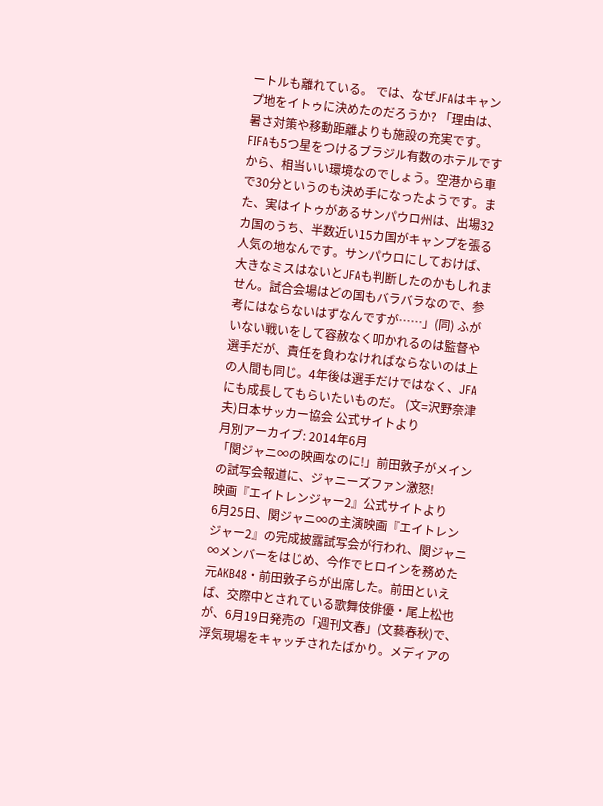ートルも離れている。 では、なぜJFAはキャンプ地をイトゥに決めたのだろうか? 「理由は、暑さ対策や移動距離よりも施設の充実です。FIFAも5つ星をつけるブラジル有数のホテルですから、相当いい環境なのでしょう。空港から車で30分というのも決め手になったようです。また、実はイトゥがあるサンパウロ州は、出場32カ国のうち、半数近い15カ国がキャンプを張る人気の地なんです。サンパウロにしておけば、大きなミスはないとJFAも判断したのかもしれません。試合会場はどの国もバラバラなので、参考にはならないはずなんですが……」(同) ふがいない戦いをして容赦なく叩かれるのは監督や選手だが、責任を負わなければならないのは上の人間も同じ。4年後は選手だけではなく、JFAにも成長してもらいたいものだ。 (文=沢野奈津夫)日本サッカー協会 公式サイトより
月別アーカイブ: 2014年6月
「関ジャニ∞の映画なのに!」前田敦子がメインの試写会報道に、ジャニーズファン激怒!
映画『エイトレンジャー2』公式サイトより
6月25日、関ジャニ∞の主演映画『エイトレンジャー2』の完成披露試写会が行われ、関ジャニ∞メンバーをはじめ、今作でヒロインを務めた元AKB48・前田敦子らが出席した。前田といえば、交際中とされている歌舞伎俳優・尾上松也が、6月19日発売の「週刊文春」(文藝春秋)で、浮気現場をキャッチされたばかり。メディアの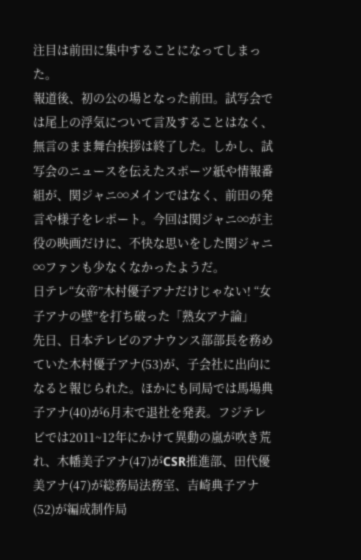注目は前田に集中することになってしまった。
報道後、初の公の場となった前田。試写会では尾上の浮気について言及することはなく、無言のまま舞台挨拶は終了した。しかし、試写会のニュースを伝えたスポーツ紙や情報番組が、関ジャニ∞メインではなく、前田の発言や様子をレポート。今回は関ジャニ∞が主役の映画だけに、不快な思いをした関ジャニ∞ファンも少なくなかったようだ。
日テレ“女帝”木村優子アナだけじゃない! “女子アナの壁”を打ち破った「熟女アナ論」
先日、日本テレビのアナウンス部部長を務めていた木村優子アナ(53)が、子会社に出向になると報じられた。ほかにも同局では馬場典子アナ(40)が6月末で退社を発表。フジテレビでは2011~12年にかけて異動の嵐が吹き荒れ、木幡美子アナ(47)がCSR推進部、田代優美アナ(47)が総務局法務室、吉崎典子アナ(52)が編成制作局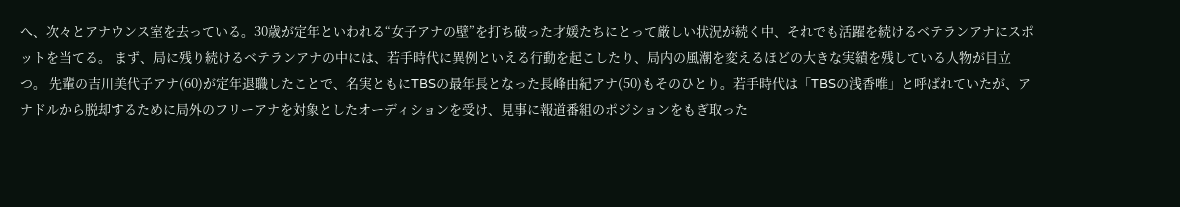へ、次々とアナウンス室を去っている。30歳が定年といわれる“女子アナの壁”を打ち破った才媛たちにとって厳しい状況が続く中、それでも活躍を続けるベテランアナにスポットを当てる。 まず、局に残り続けるベテランアナの中には、若手時代に異例といえる行動を起こしたり、局内の風潮を変えるほどの大きな実績を残している人物が目立つ。 先輩の吉川美代子アナ(60)が定年退職したことで、名実ともにTBSの最年長となった長峰由紀アナ(50)もそのひとり。若手時代は「TBSの浅香唯」と呼ばれていたが、アナドルから脱却するために局外のフリーアナを対象としたオーディションを受け、見事に報道番組のポジションをもぎ取った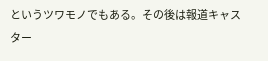というツワモノでもある。その後は報道キャスター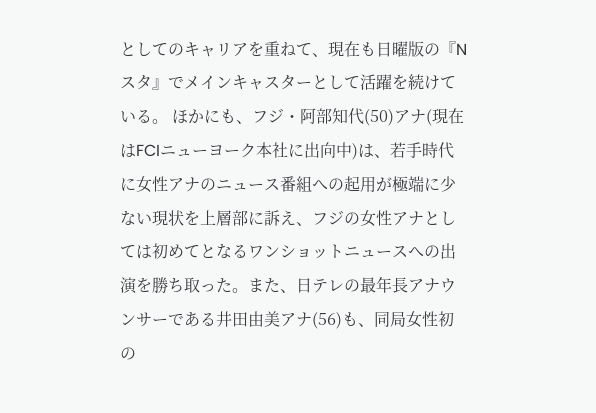としてのキャリアを重ねて、現在も日曜版の『Nスタ』でメインキャスターとして活躍を続けている。 ほかにも、フジ・阿部知代(50)アナ(現在はFCIニューヨーク本社に出向中)は、若手時代に女性アナのニュース番組への起用が極端に少ない現状を上層部に訴え、フジの女性アナとしては初めてとなるワンショットニュースへの出演を勝ち取った。また、日テレの最年長アナウンサーである井田由美アナ(56)も、同局女性初の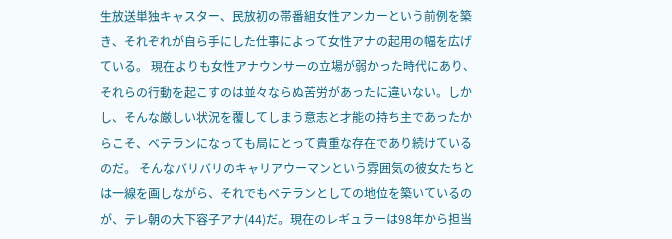生放送単独キャスター、民放初の帯番組女性アンカーという前例を築き、それぞれが自ら手にした仕事によって女性アナの起用の幅を広げている。 現在よりも女性アナウンサーの立場が弱かった時代にあり、それらの行動を起こすのは並々ならぬ苦労があったに違いない。しかし、そんな厳しい状況を覆してしまう意志と才能の持ち主であったからこそ、ベテランになっても局にとって貴重な存在であり続けているのだ。 そんなバリバリのキャリアウーマンという雰囲気の彼女たちとは一線を画しながら、それでもベテランとしての地位を築いているのが、テレ朝の大下容子アナ(44)だ。現在のレギュラーは98年から担当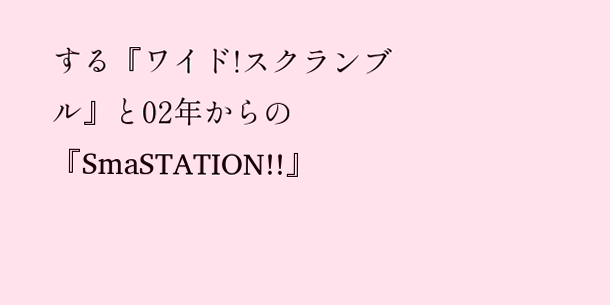する『ワイド!スクランブル』と02年からの『SmaSTATION!!』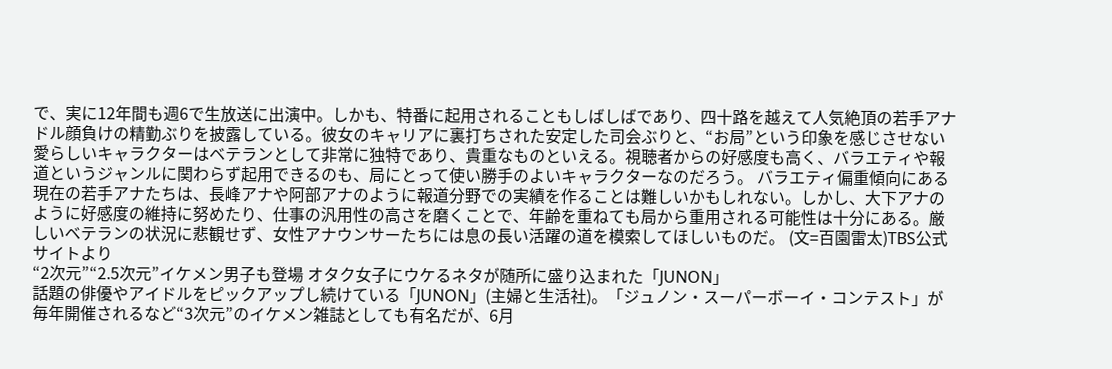で、実に12年間も週6で生放送に出演中。しかも、特番に起用されることもしばしばであり、四十路を越えて人気絶頂の若手アナドル顔負けの精勤ぶりを披露している。彼女のキャリアに裏打ちされた安定した司会ぶりと、“お局”という印象を感じさせない愛らしいキャラクターはベテランとして非常に独特であり、貴重なものといえる。視聴者からの好感度も高く、バラエティや報道というジャンルに関わらず起用できるのも、局にとって使い勝手のよいキャラクターなのだろう。 バラエティ偏重傾向にある現在の若手アナたちは、長峰アナや阿部アナのように報道分野での実績を作ることは難しいかもしれない。しかし、大下アナのように好感度の維持に努めたり、仕事の汎用性の高さを磨くことで、年齢を重ねても局から重用される可能性は十分にある。厳しいベテランの状況に悲観せず、女性アナウンサーたちには息の長い活躍の道を模索してほしいものだ。 (文=百園雷太)TBS公式サイトより
“2次元”“2.5次元”イケメン男子も登場 オタク女子にウケるネタが随所に盛り込まれた「JUNON」
話題の俳優やアイドルをピックアップし続けている「JUNON」(主婦と生活社)。「ジュノン・スーパーボーイ・コンテスト」が毎年開催されるなど“3次元”のイケメン雑誌としても有名だが、6月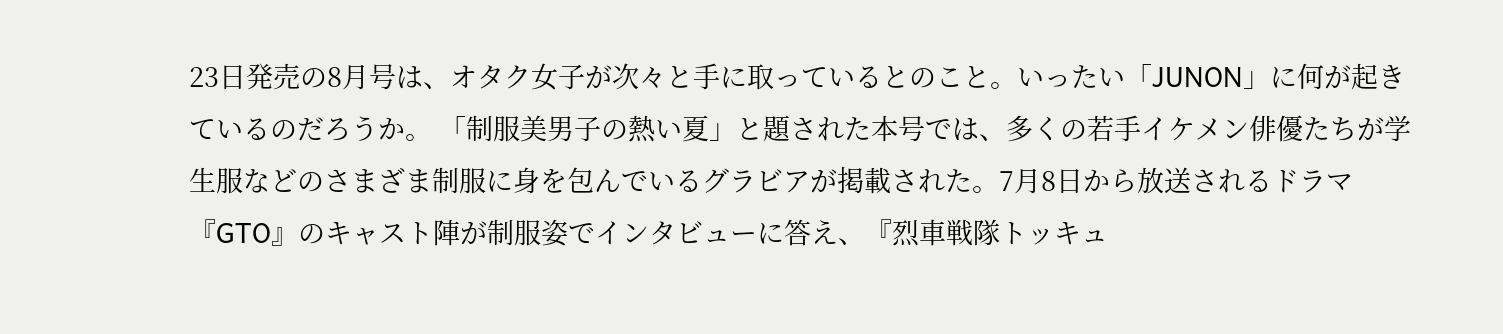23日発売の8月号は、オタク女子が次々と手に取っているとのこと。いったい「JUNON」に何が起きているのだろうか。 「制服美男子の熱い夏」と題された本号では、多くの若手イケメン俳優たちが学生服などのさまざま制服に身を包んでいるグラビアが掲載された。7月8日から放送されるドラマ『GTO』のキャスト陣が制服姿でインタビューに答え、『烈車戦隊トッキュ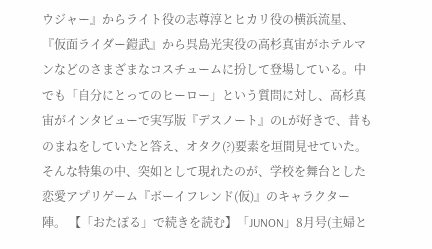ウジャー』からライト役の志尊淳とヒカリ役の横浜流星、『仮面ライダー鎧武』から呉島光実役の高杉真宙がホテルマンなどのさまざまなコスチュームに扮して登場している。中でも「自分にとってのヒーロー」という質問に対し、高杉真宙がインタビューで実写版『デスノート』のLが好きで、昔ものまねをしていたと答え、オタク(?)要素を垣間見せていた。 そんな特集の中、突如として現れたのが、学校を舞台とした恋愛アプリゲーム『ボーイフレンド(仮)』のキャラクター陣。 【「おたぽる」で続きを読む】「JUNON」8月号(主婦と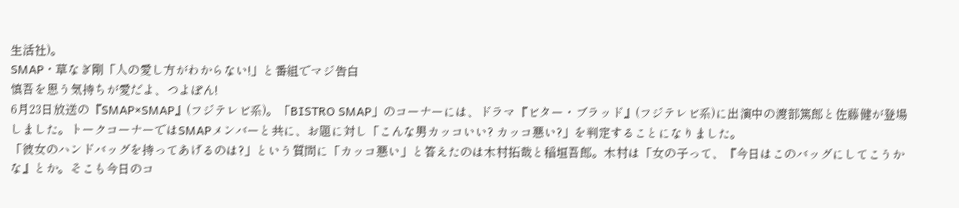生活社)。
SMAP・草なぎ剛「人の愛し方がわからない!」と番組でマジ告白
慎吾を思う気持ちが愛だよ、つよぽん!
6月23日放送の『SMAP×SMAP』(フジテレビ系)。「BISTRO SMAP」のコーナーには、ドラマ『ビター・ブラッド』(フジテレビ系)に出演中の渡部篤郎と佐藤健が登場しました。トークコーナーではSMAPメンバーと共に、お題に対し「こんな男カッコいい? カッコ悪い?」を判定することになりました。
「彼女のハンドバッグを持ってあげるのは?」という質問に「カッコ悪い」と答えたのは木村拓哉と稲垣吾郎。木村は「女の子って、『今日はこのバッグにしてこうかな』とか。そこも今日のコ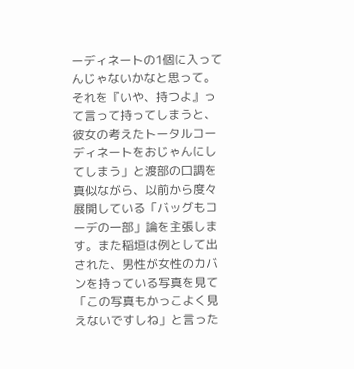ーディネートの1個に入ってんじゃないかなと思って。それを『いや、持つよ』って言って持ってしまうと、彼女の考えたトータルコーディネートをおじゃんにしてしまう」と渡部の口調を真似ながら、以前から度々展開している「バッグもコーデの一部」論を主張します。また稲垣は例として出された、男性が女性のカバンを持っている写真を見て「この写真もかっこよく見えないですしね」と言った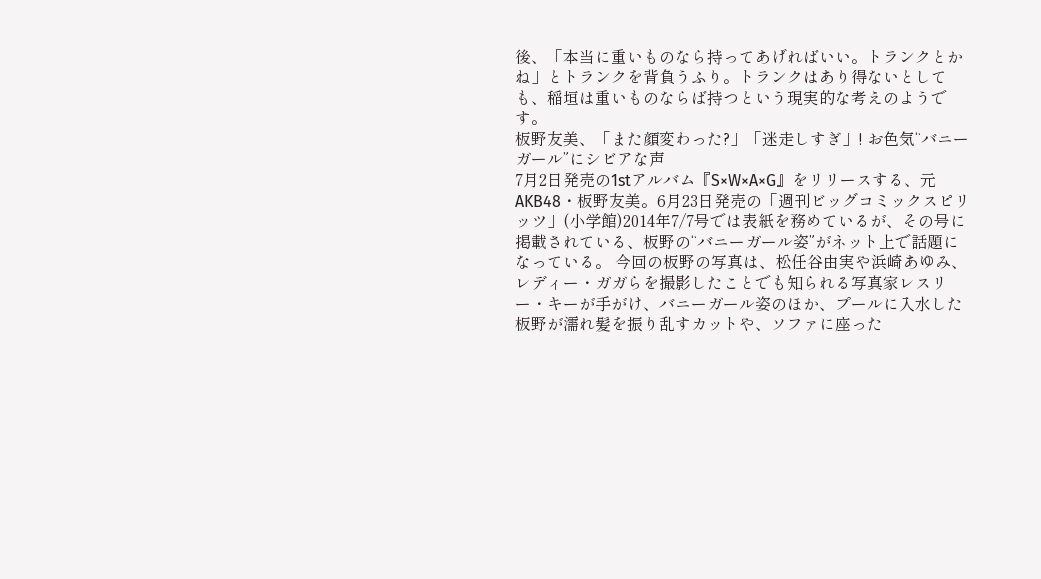後、「本当に重いものなら持ってあげればいい。トランクとかね」とトランクを背負うふり。トランクはあり得ないとしても、稲垣は重いものならば持つという現実的な考えのようです。
板野友美、「また顔変わった?」「迷走しすぎ」! お色気“バニーガール”にシビアな声
7月2日発売の1stアルバム『S×W×A×G』をリリースする、元AKB48・板野友美。6月23日発売の「週刊ビッグコミックスピリッツ」(小学館)2014年7/7号では表紙を務めているが、その号に掲載されている、板野の“バニーガール姿”がネット上で話題になっている。 今回の板野の写真は、松任谷由実や浜崎あゆみ、レディー・ガガらを撮影したことでも知られる写真家レスリー・キーが手がけ、バニーガール姿のほか、プールに入水した板野が濡れ髪を振り乱すカットや、ソファに座った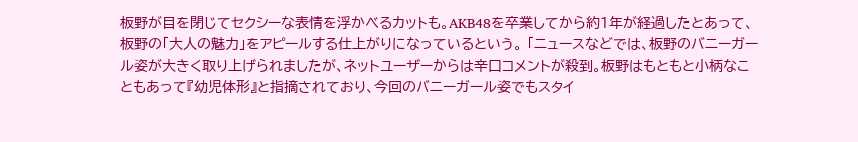板野が目を閉じてセクシーな表情を浮かべるカットも。AKB48を卒業してから約1年が経過したとあって、板野の「大人の魅力」をアピールする仕上がりになっているという。 「ニュースなどでは、板野のバニーガール姿が大きく取り上げられましたが、ネットユーザーからは辛口コメントが殺到。板野はもともと小柄なこともあって『幼児体形』と指摘されており、今回のバニーガール姿でもスタイ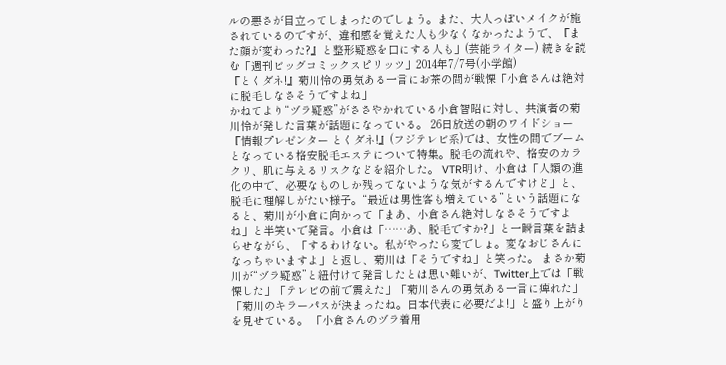ルの悪さが目立ってしまったのでしょう。また、大人っぽいメイクが施されているのですが、違和感を覚えた人も少なくなかったようで、『また顔が変わった?』と整形疑惑を口にする人も」(芸能ライター) 続きを読む「週刊ビッグコミックスピリッツ」2014年7/7号(小学館)
『とくダネ!』菊川怜の勇気ある一言にお茶の間が戦慄「小倉さんは絶対に脱毛しなさそうですよね」
かねてより“ヅラ疑惑”がささやかれている小倉智昭に対し、共演者の菊川怜が発した言葉が話題になっている。 26日放送の朝のワイドショー『情報プレゼンター とくダネ!』(フジテレビ系)では、女性の間でブームとなっている格安脱毛エステについて特集。脱毛の流れや、格安のカラクリ、肌に与えるリスクなどを紹介した。 VTR明け、小倉は「人類の進化の中で、必要なものしか残ってないような気がするんですけど」と、脱毛に理解しがたい様子。“最近は男性客も増えている”という話題になると、菊川が小倉に向かって「まあ、小倉さん絶対しなさそうですよね」と半笑いで発言。小倉は「……あ、脱毛ですか?」と一瞬言葉を詰まらせながら、「するわけない。私がやったら変でしょ。変なおじさんになっちゃいますよ」と返し、菊川は「そうですね」と笑った。 まさか菊川が“ヅラ疑惑”と紐付けて発言したとは思い難いが、Twitter上では「戦慄した」「テレビの前で震えた」「菊川さんの勇気ある一言に痺れた」「菊川のキラーパスが決まったね。日本代表に必要だよ!」と盛り上がりを見せている。 「小倉さんのヅラ着用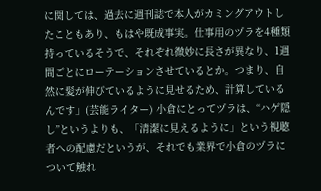に関しては、過去に週刊誌で本人がカミングアウトしたこともあり、もはや既成事実。仕事用のヅラを4種類持っているそうで、それぞれ微妙に長さが異なり、1週間ごとにローテーションさせているとか。つまり、自然に髪が伸びているように見せるため、計算しているんです」(芸能ライター) 小倉にとってヅラは、“ハゲ隠し”というよりも、「清潔に見えるように」という視聴者への配慮だというが、それでも業界で小倉のヅラについて触れ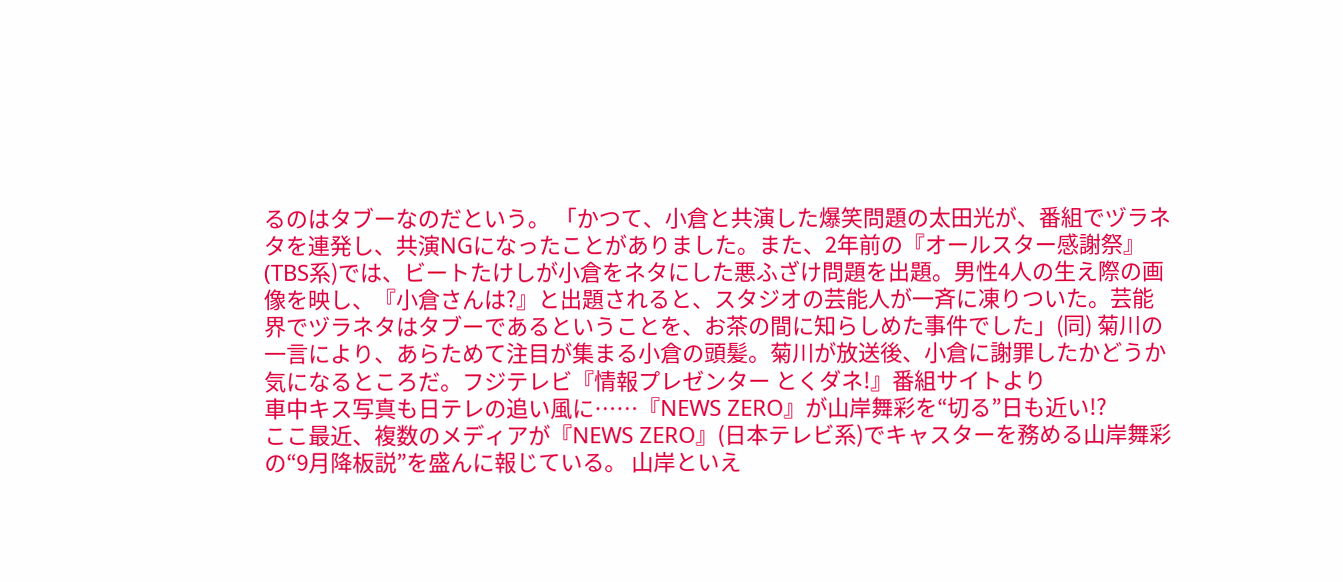るのはタブーなのだという。 「かつて、小倉と共演した爆笑問題の太田光が、番組でヅラネタを連発し、共演NGになったことがありました。また、2年前の『オールスター感謝祭』(TBS系)では、ビートたけしが小倉をネタにした悪ふざけ問題を出題。男性4人の生え際の画像を映し、『小倉さんは?』と出題されると、スタジオの芸能人が一斉に凍りついた。芸能界でヅラネタはタブーであるということを、お茶の間に知らしめた事件でした」(同) 菊川の一言により、あらためて注目が集まる小倉の頭髪。菊川が放送後、小倉に謝罪したかどうか気になるところだ。フジテレビ『情報プレゼンター とくダネ!』番組サイトより
車中キス写真も日テレの追い風に……『NEWS ZERO』が山岸舞彩を“切る”日も近い!?
ここ最近、複数のメディアが『NEWS ZERO』(日本テレビ系)でキャスターを務める山岸舞彩の“9月降板説”を盛んに報じている。 山岸といえ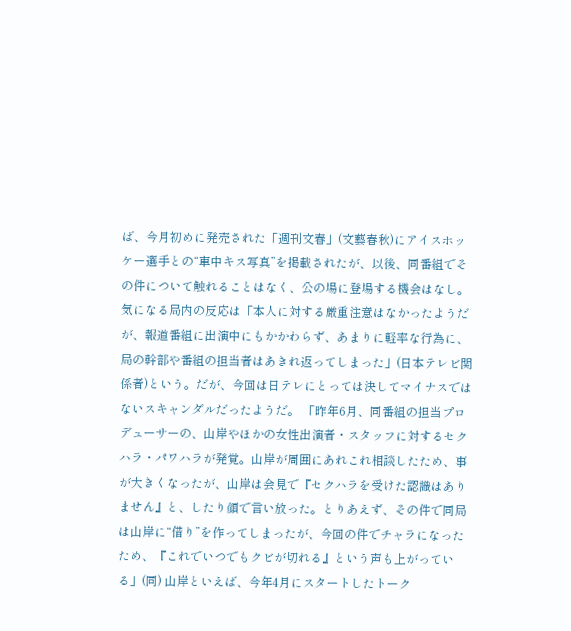ば、今月初めに発売された「週刊文春」(文藝春秋)にアイスホッケー選手との“車中キス写真”を掲載されたが、以後、同番組でその件について触れることはなく、公の場に登場する機会はなし。気になる局内の反応は「本人に対する厳重注意はなかったようだが、報道番組に出演中にもかかわらず、あまりに軽率な行為に、局の幹部や番組の担当者はあきれ返ってしまった」(日本テレビ関係者)という。だが、今回は日テレにとっては決してマイナスではないスキャンダルだったようだ。 「昨年6月、同番組の担当プロデューサーの、山岸やほかの女性出演者・スタッフに対するセクハラ・パワハラが発覚。山岸が周囲にあれこれ相談したため、事が大きくなったが、山岸は会見で『セクハラを受けた認識はありません』と、したり顔で言い放った。とりあえず、その件で同局は山岸に“借り”を作ってしまったが、今回の件でチャラになったため、『これでいつでもクビが切れる』という声も上がっている」(同) 山岸といえば、今年4月にスタートしたトーク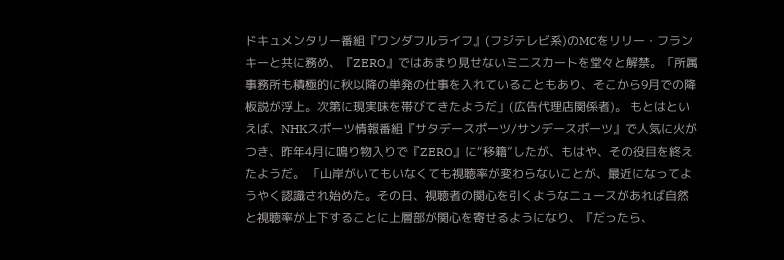ドキュメンタリー番組『ワンダフルライフ』(フジテレビ系)のMCをリリー・フランキーと共に務め、『ZERO』ではあまり見せないミニスカートを堂々と解禁。「所属事務所も積極的に秋以降の単発の仕事を入れていることもあり、そこから9月での降板説が浮上。次第に現実味を帯びてきたようだ」(広告代理店関係者)。 もとはといえば、NHKスポーツ情報番組『サタデースポーツ/サンデースポーツ』で人気に火がつき、昨年4月に鳴り物入りで『ZERO』に“移籍”したが、もはや、その役目を終えたようだ。 「山岸がいてもいなくても視聴率が変わらないことが、最近になってようやく認識され始めた。その日、視聴者の関心を引くようなニュースがあれば自然と視聴率が上下することに上層部が関心を寄せるようになり、『だったら、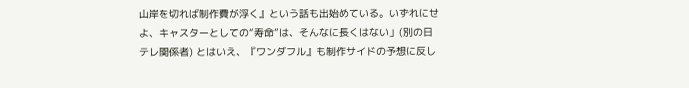山岸を切れば制作費が浮く』という話も出始めている。いずれにせよ、キャスターとしての“寿命”は、そんなに長くはない」(別の日テレ関係者) とはいえ、『ワンダフル』も制作サイドの予想に反し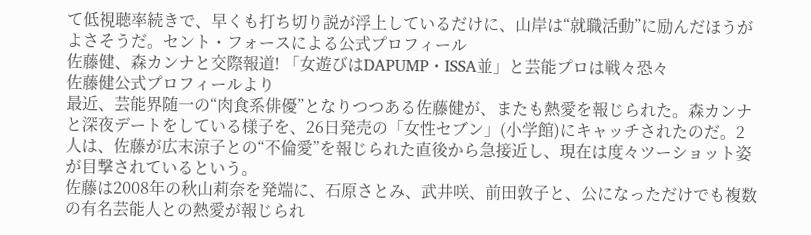て低視聴率続きで、早くも打ち切り説が浮上しているだけに、山岸は“就職活動”に励んだほうがよさそうだ。セント・フォースによる公式プロフィール
佐藤健、森カンナと交際報道! 「女遊びはDAPUMP・ISSA並」と芸能プロは戦々恐々
佐藤健公式プロフィールより
最近、芸能界随一の“肉食系俳優”となりつつある佐藤健が、またも熱愛を報じられた。森カンナと深夜デートをしている様子を、26日発売の「女性セブン」(小学館)にキャッチされたのだ。2人は、佐藤が広末涼子との“不倫愛”を報じられた直後から急接近し、現在は度々ツーショット姿が目撃されているという。
佐藤は2008年の秋山莉奈を発端に、石原さとみ、武井咲、前田敦子と、公になっただけでも複数の有名芸能人との熱愛が報じられ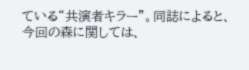ている“共演者キラー”。同誌によると、今回の森に関しては、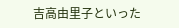吉高由里子といった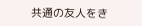共通の友人をき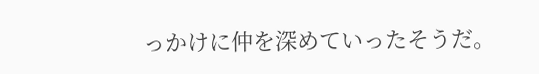っかけに仲を深めていったそうだ。